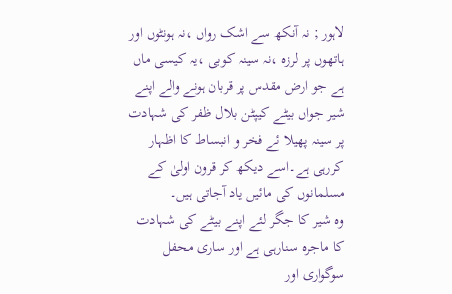لاہور ; نہ آنکھ سے اشک رواں ،نہ ہونٹوں اور ہاتھوں پر لرزہ ،نہ سینہ کوبی ،یہ کیسی ماں ہے جو ارض مقدس پر قربان ہونے والے اپنے شیر جواں بیٹے کیپٹن بلال ظفر کی شہادت پر سینہ پھیلا ئے فخر و انبساط کا اظہار کررہی ہے۔اسے دیکھ کر قرون اولیٰ کے مسلمانوں کی مائیں یاد آجاتی ہیں۔
وہ شیر کا جگر لئے اپنے بیٹے کی شہادت کا ماجرہ سنارہی ہے اور ساری محفل سوگواری اور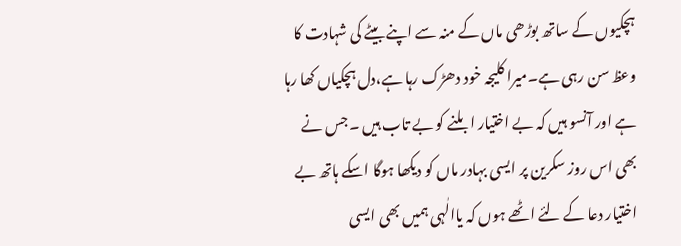ہچکیوں کے ساتھ بوڑھی ماں کے منہ سے اپنے بیٹے کی شہادت کا وعظ سن رہی ہے۔میرا کلیجہ خود دھڑک رہا ہے،دل ہچکیاں کھا رہا ہے اور آنسو ہیں کہ بے اختیار ابلنے کو بے تاب ہیں ۔جس نے بھی اس روز سکرین پر ایسی بہادر ماں کو دیکھا ہوگا اسکے ہاتھ بے اختیار دعا کے لئے اٹھے ہوں کہ یاالٰہی ہمیں بھی ایسی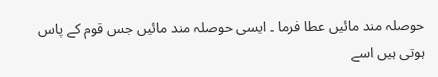حوصلہ مند مائیں عطا فرما ۔ ایسی حوصلہ مند مائیں جس قوم کے پاس ہوتی ہیں اسے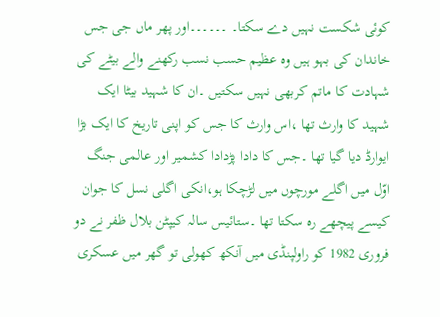کوئی شکست نہیں دے سکتا۔ ۔۔۔۔۔۔اور پھر ماں جی جس خاندان کی بہو ہیں وہ عظیم حسب نسب رکھنے والے بیٹے کی شہادت کا ماتم کربھی نہیں سکتیں ۔ان کا شہید بیٹا ایک شہید کا وارث تھا ،اس وارث کا جس کو اپنی تاریخ کا ایک بڑا ایوارڈ دیا گیا تھا ۔جس کا دادا پڑدادا کشمیر اور عالمی جنگ اوّل میں اگلے مورچوں میں لڑچکا ہو،انکی اگلی نسل کا جوان کیسے پیچھے رہ سکتا تھا ۔ستائیس سالہ کیپٹن بلال ظفر نے دو فروری 1982 کو راولپنڈی میں آنکھ کھولی تو گھر میں عسکری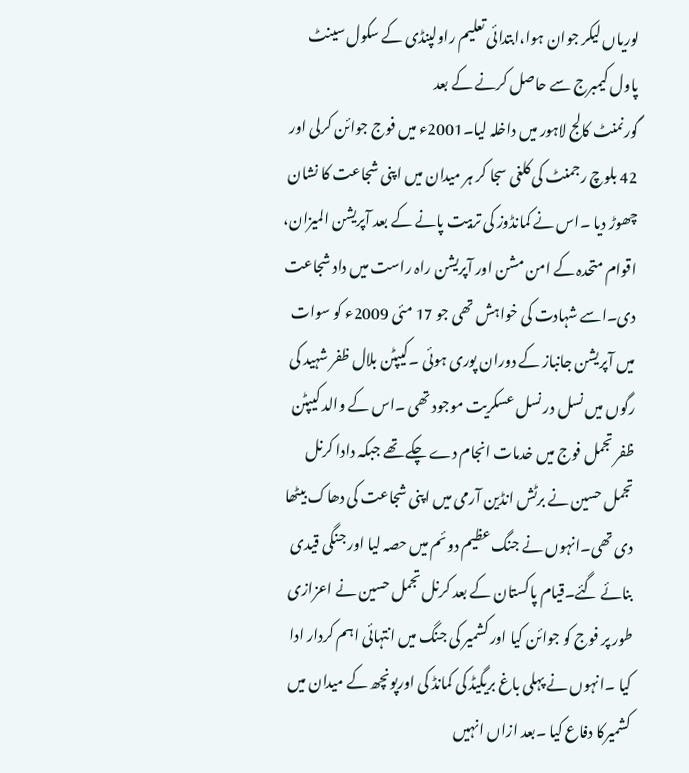لوریاں لیکر جوان ہوا،ابتدائی تعلیم راولپنڈی کے سکول سینٹ پاول کیمبرج سے حاصل کرنے کے بعد
گورنمنٹ کالج لاہور میں داخلہ لیا۔2001ء میں فوج جوائن کرلی اور 42 بلوچ رجمنٹ کی کلغی سجا کر ہر میدان میں اپنی شجاعت کا نشان چھوڑ دیا ۔اس نے کمانڈوز کی تربیت پانے کے بعد آپریشن المیزان، اقوام متحدہ کے امن مشن اور آپریشن راہ راست میں داد شجاعت دی۔اسے شہادت کی خواہش تھی جو 17 مئی 2009ء کو سوات میں آپریشن جانباز کے دوران پوری ہوئی ۔کیپٹن بلال ظفر شہید کی رگوں میں نسل در نسل عسکریت موجود تھی ۔اس کے والد کیپٹن ظفر تجمل فوج میں خدمات انجام دے چکے تھے جبکہ دادا کرنل تجمل حسین نے برٹش انڈین آرمی میں اپنی شجاعت کی دھاک بیٹھا دی تھی۔انہوں نے جنگ عظیم دوئم میں حصہ لیا اور جنگی قیدی بنائے گئے۔قیام پاکستان کے بعد کرنل تجمل حسین نے اعزازی طور پر فوج کو جوائن کیا اور کشمیر کی جنگ میں انتہائی اہم کردار ادا کیا ۔انہوں نے پہلی باغ بریگیڈ کی کمانڈ کی اورپونچھ کے میدان میں کشمیرکا دفاع کیا ۔بعد ازاں انہیں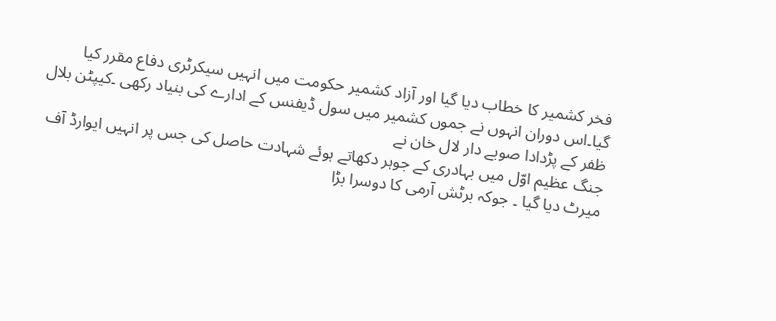فخر کشمیر کا خطاب دیا گیا اور آزاد کشمیر حکومت میں انہیں سیکرٹری دفاع مقرر کیا گیا۔اس دوران انہوں نے جموں کشمیر میں سول ڈیفنس کے ادارے کی بنیاد رکھی ۔کیپٹن بلال ظفر کے پڑدادا صوبے دار لال خان نے
جنگ عظیم اوّل میں بہادری کے جوہر دکھاتے ہوئے شہادت حاصل کی جس پر انہیں ایوارڈ آف میرٹ دیا گیا ۔ جوکہ برٹش آرمی کا دوسرا بڑا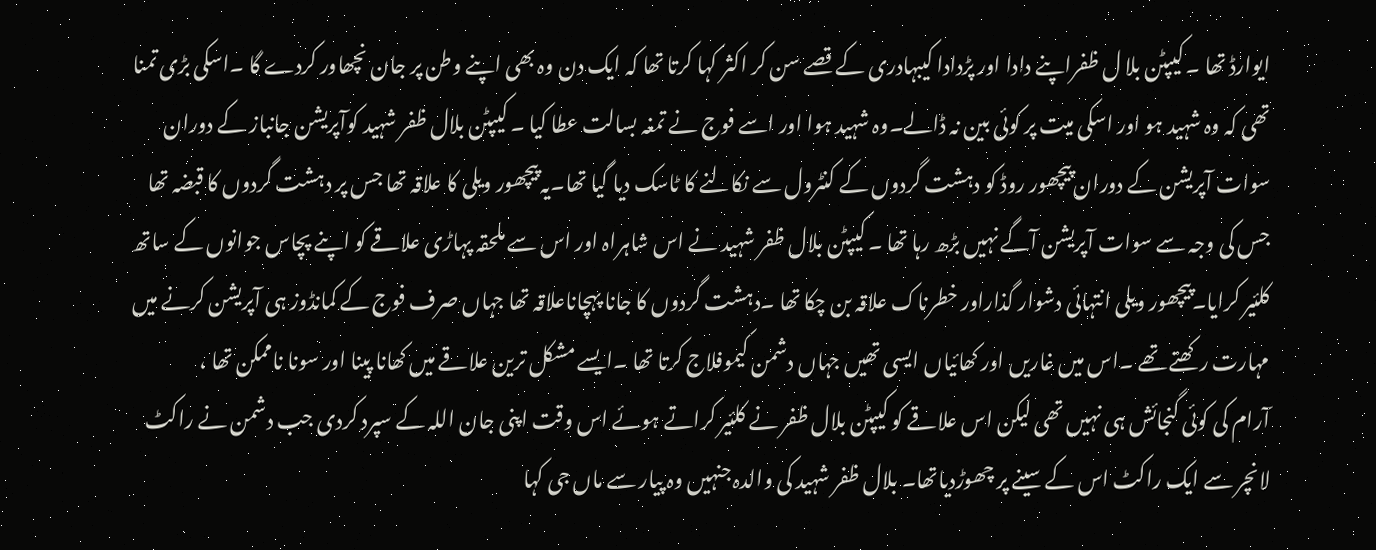ایوارڈ تھا ۔ کیپٹن بلا ل ظفراپنے دادا اور پڑدادا کیبہادری کے قصے سن کر اکثر کہا کرتا تھا کہ ایک دن وہ بھی اپنے وطن پر جان نچھاور کردے گا ۔اسکی بڑی تمنا تھی کہ وہ شہید ہو اور اسکی میت پر کوئی بین نہ ڈالے۔وہ شہید ہوا اور اسے فوج نے تمغہ بسالت عطا کیا ۔ کیپٹن بلال ظفر شہید کوآپریشن جانباز کے دوران سوات آپریشن کے دوران پیچھور روڈ کو دہشت گردوں کے کنٹرول سے نکالنے کا ٹاسک دیا گیا تھا۔یہ پیچھور ویلی کا علاقہ تھا جس پر دہشت گردوں کا قبضہ تھا جس کی وجہ سے سوات آپریشن آگے نہیں بڑھ رہا تھا ۔ کیپٹن بلال ظفر شہید نے اس شاہراہ اور اس سے ملحقہ پہاڑی علاقے کو اپنے پچاس جوانوں کے ساتھ کلئیر کرایا۔پیچھور ویلی انتہائی دشوار گذاراور خطرناک علاقہ بن چکا تھا ۔دہشت گردوں کا جانا پہچاناعلاقہ تھا جہاں صرف فوج کے کمانڈوز ہی آپریشن کرنے میں مہارت رکھتے تھے ۔اس میں غاریں اور کھائیاں ایسی تھیں جہاں دشمن کیموفلاج کرتا تھا ۔ایسے مشکل ترین علاقے میں کھانا پینا اور سونا ناممکن تھا ،
آرام کی کوئی گنجائش ہی نہیں تھی لیکن اس علاقے کو کیپٹن بلال ظفر نے کلئیر کراتے ہوئے اس وقت اپنی جان اللہ کے سپرد کردی جب دشمن نے راکٹ لانچر سے ایک راکٹ اس کے سینے پر چھوڑدیاتھا۔ بلال ظفر شہید کی والدہ جنہیں وہ پیار سے ماں جی کہا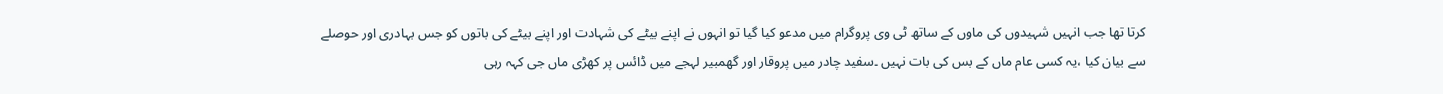کرتا تھا جب انہیں شہیدوں کی ماوں کے ساتھ ٹی وی پروگرام میں مدعو کیا گیا تو انہوں نے اپنے بیٹے کی شہادت اور اپنے بیٹے کی باتوں کو جس بہادری اور حوصلے سے بیان کیا ،یہ کسی عام ماں کے بس کی بات نہیں ۔سفید چادر میں پروقار اور گھمبیر لہجے میں ڈائس پر کھڑی ماں جی کہہ رہی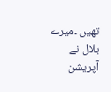تھیں ۔میرے بلال نے آپریشن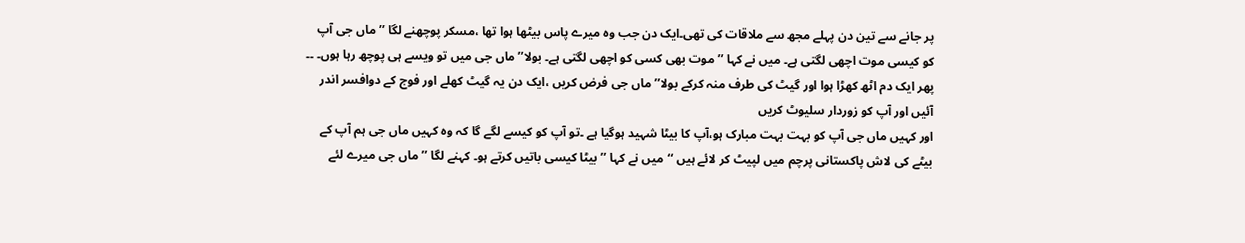پر جانے سے تین دن پہلے مجھ سے ملاقات کی تھی۔ایک دن جب وہ میرے پاس بیٹھا ہوا تھا ،مسکر پوچھنے لگا ’’ ماں جی آپ کو کیسی موت اچھی لگتی ہے۔ میں نے کہا ’’ موت بھی کسی کو اچھی لگتی ہے۔ بولا’’ ماں جی میں تو ویسے ہی پوچھ رہا ہوں۔ ۔۔ پھر ایک دم اٹھ کھڑا ہوا اور گیٹ کی طرف منہ کرکے بولا’’ ماں جی فرض کریں ،ایک دن یہ گیٹ کھلے اور فوج کے دوافسر اندر آئیں اور آپ کو زوردار سلیوٹ کریں
اور کہیں ماں جی آپ کو بہت بہت مبارک ہو،آپ کا بیٹا شہید ہوگیا ہے ۔تو آپ کو کیسے لگے گا کہ وہ کہیں ماں جی ہم آپ کے بیٹے کی لاش پاکستانی پرچم میں لپیٹ کر لائے ہیں ‘‘میں نے کہا ’’ بیٹا کیسی باتیں کرتے ہو۔ کہنے لگا ’’ ماں جی میرے لئے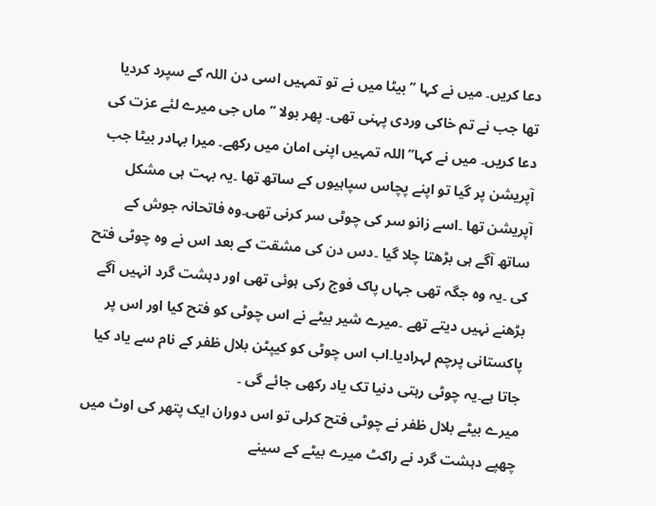دعا کریں۔ میں نے کہا ’’ بیٹا میں نے تو تمہیں اسی دن اللہ کے سپرد کردیا تھا جب نے تم خاکی وردی پہنی تھی۔ پھر بولا ’’ ماں جی میرے لئے عزت کی دعا کریں۔ میں نے کہا’’ اللہ تمہیں اپنی امان میں رکھے۔ میرا بہادر بیٹا جب آپریشن پر گیا تو اپنے پچاس سپاہیوں کے ساتھ تھا ۔یہ بہت ہی مشکل آپریشن تھا ۔اسے زانو سر کی چوٹی سر کرنی تھی۔وہ فاتحانہ جوش کے ساتھ آگے ہی بڑھتا چلا گیا ۔دس دن کی مشقت کے بعد اس نے وہ چوٹی فتح کی ۔یہ وہ جگہ تھی جہاں پاک فوج رکی ہوئی تھی اور دہشت گرد انہیں آگے بڑھنے نہیں دیتے تھے ۔میرے شیر بیٹے نے اس چوٹی کو فتح کیا اور اس پر پاکستانی پرچم لہرادیا۔اب اس چوٹی کو کیپٹن بلال ظفر کے نام سے یاد کیا جاتا ہے۔یہ چوٹی رہتی دنیا تک یاد رکھی جائے گی ۔
میرے بیٹے بلال ظفر نے چوٹی فتح کرلی تو اس دوران ایک پتھر کی اوٹ میں چھپے دہشت گرد نے راکٹ میرے بیٹے کے سینے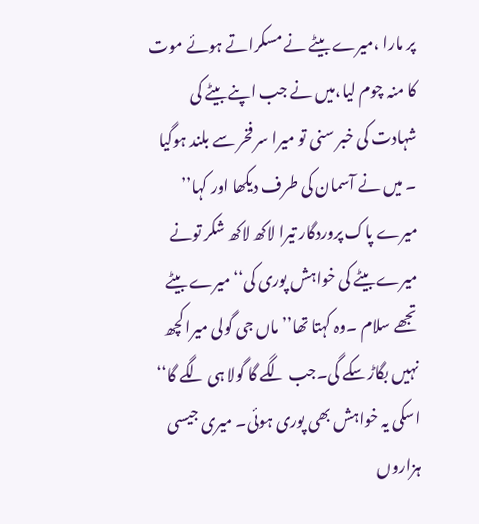پر مارا ،میرے بیٹے نے مسکراتے ہوئے موت کا منہ چوم لیا،میں نے جب اپنے بیٹے کی شہادت کی خبر سنی تو میرا سر فخر سے بلند ہوگیا ۔ میں نے آسمان کی طرف دیکھا اور کہا’’ میرے پاک پروردگار تیرا لاکھ لاکھ شکر تونے میرے بیٹے کی خواہش پوری کی‘‘میرے بیٹے تجھے سلام ۔وہ کہتا تھا’’ ماں جی گولی میرا کچھ نہیں بگاڑ سکے گی۔جب لگے گا گولا ہی لگے گا‘‘ اسکی یہ خواہش بھی پوری ہوئی۔ میری جیسی ہزاروں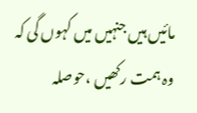مائیں ہیں جنہیں میں کہوں گی کہ وہ ہمت رکھیں ،حوصلہ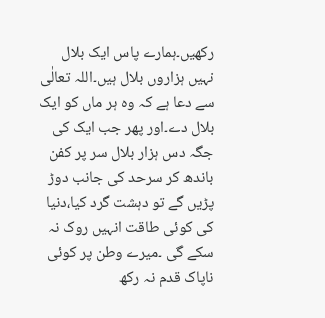رکھیں۔ہمارے پاس ایک بلال نہیں ہزاروں بلال ہیں۔اللہ تعالٰی سے دعا ہے کہ وہ ہر ماں کو ایک بلال دے۔اور پھر جب ایک کی جگہ دس ہزار بلال سر پر کفن باندھ کر سرحد کی جانب دوڑ پڑیں گے تو دہشت گرد کیا،دنیا کی کوئی طاقت انہیں روک نہ سکے گی ۔میرے وطن پر کوئی ناپاک قدم نہ رکھ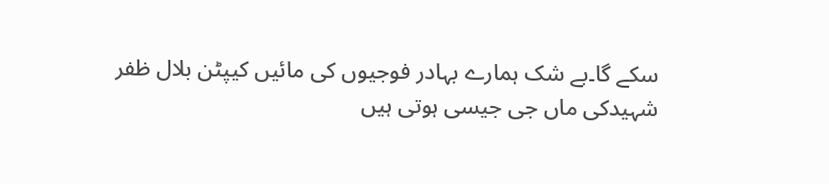سکے گا۔بے شک ہمارے بہادر فوجیوں کی مائیں کیپٹن بلال ظفر شہیدکی ماں جی جیسی ہوتی ہیں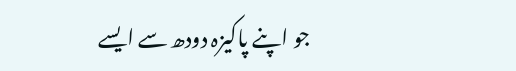جو اپنے پاکیزہ دودھ سے ایسے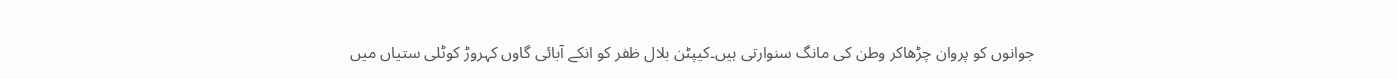جوانوں کو پروان چڑھاکر وطن کی مانگ سنوارتی ہیں۔کیپٹن بلال ظفر کو انکے آبائی گاوں کہروڑ کوٹلی ستیاں میں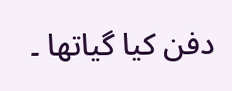دفن کیا گیاتھا ۔